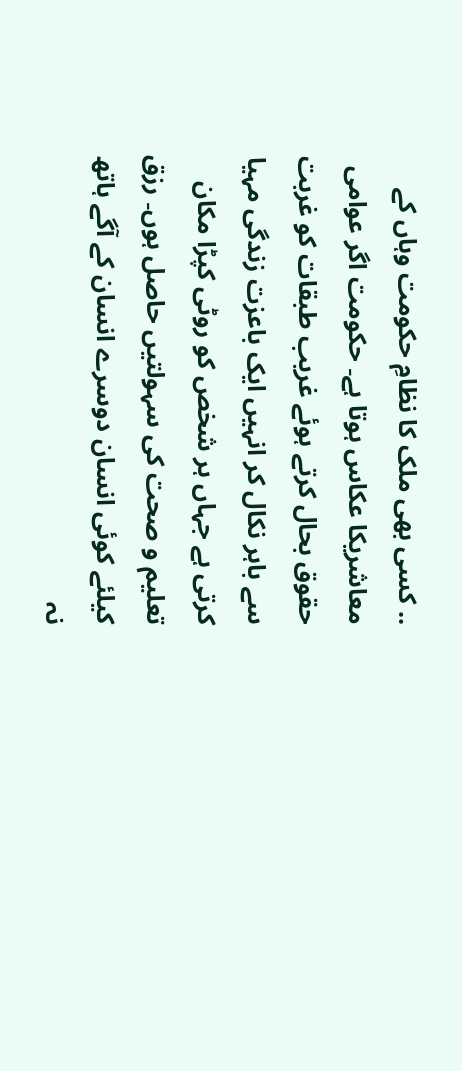.. کسی بھی ملک کا نظامِ حکومت وہاں کے معاشریکا عکاس ہوتا ہے۔ حکومت اگر عوامی حقوق بحال کرتے ہوئے غریب طبقات کو غربت سے باہر نکال کر انہیں ایک باعزت زندگی مہیا کرتی ہے جہاں ہر شخص کو روٹی کپڑا مکان تعلیم و صحت کی سہولتیں حاصل ہوں۔ رزق کیلئے کوئی انسان دوسرے انسان کے آگے ہاتھ نہ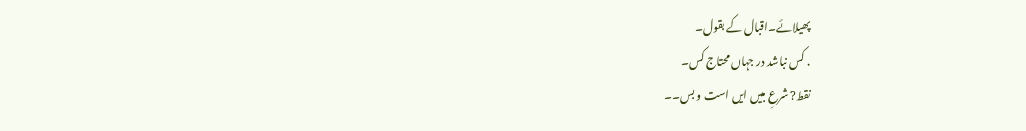پھیلائے۔اقبال کے بقول۔
. کس نباشد در جہاں محتاج کس۔
نقط? شرعِ مبیں ایں است و بس۔۔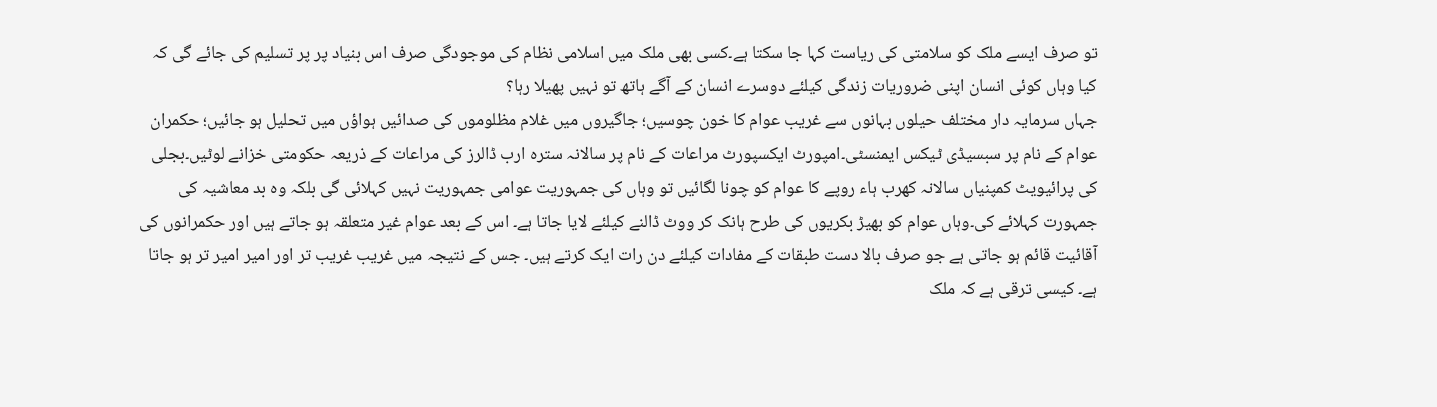تو صرف ایسے ملک کو سلامتی کی ریاست کہا جا سکتا ہے۔کسی بھی ملک میں اسلامی نظام کی موجودگی صرف اس بنیاد پر پر تسلیم کی جائے گی کہ کیا وہاں کوئی انسان اپنی ضروریات زندگی کیلئے دوسرے انسان کے آگے ہاتھ تو نہیں پھیلا رہا؟
جہاں سرمایہ دار مختلف حیلوں بہانوں سے غریب عوام کا خون چوسیں؛ جاگیروں میں غلام مظلوموں کی صدائیں ہواؤں میں تحلیل ہو جائیں؛ حکمران عوام کے نام پر سبسیڈی ٹیکس ایمنسٹی۔امپورٹ ایکسپورٹ مراعات کے نام پر سالانہ سترہ ارب ڈالرز کی مراعات کے ذریعہ حکومتی خزانے لوٹیں۔بجلی کی پرائیویٹ کمپنیاں سالانہ کھرب ہاء روپے کا عوام کو چونا لگائیں تو وہاں کی جمہوریت عوامی جمہوریت نہیں کہلائی گی بلکہ وہ بد معاشیہ کی جمہورت کہلائے کی۔وہاں عوام کو بھیڑ بکریوں کی طرح ہانک کر ووٹ ڈالنے کیلئے لایا جاتا ہے۔ اس کے بعد عوام غیر متعلقہ ہو جاتے ہیں اور حکمرانوں کی آقائیت قائم ہو جاتی ہے جو صرف بالا دست طبقات کے مفادات کیلئے دن رات ایک کرتے ہیں۔ جس کے نتیجہ میں غریب غریب تر اور امیر امیر تر ہو جاتا ہے۔ کیسی ترقی ہے کہ ملک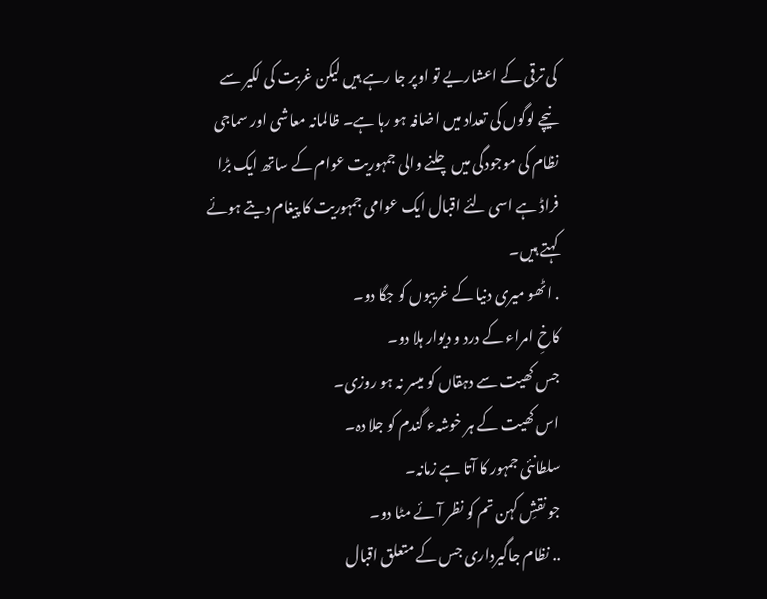کی ترقی کے اعشاریے تو اوپر جا رہے ہیں لیکن غربت کی لکیر سے نیچے لوگوں کی تعداد میں اضافہ ہو رہا ہے۔ ظالمانہ معاشی اور سماجی نظام کی موجودگی میں چلنے والی جمہوریت عوام کے ساتھ ایک بڑا فراڈ ہے اسی لئے اقبال ایک عوامی جمہوریت کا پیغام دیتے ہوئے کہتے ہیں۔
. اٹھو میری دنیا کے غریبوں کو جگا دو۔
کاخِ امراء کے درد و دیوار ہلا دو۔
جس کھیت سے دہقاں کو میسر نہ ہو روزی۔
اس کھیت کے ہر خوشہء گندم کو جلا دہ۔
سلطانئی جمہور کا آتا ہے زمانہ۔
جو نقشِ کہن تم کو نظر آئے مٹا دو۔
.. نظام جاگیرداری جس کے متعلق اقبال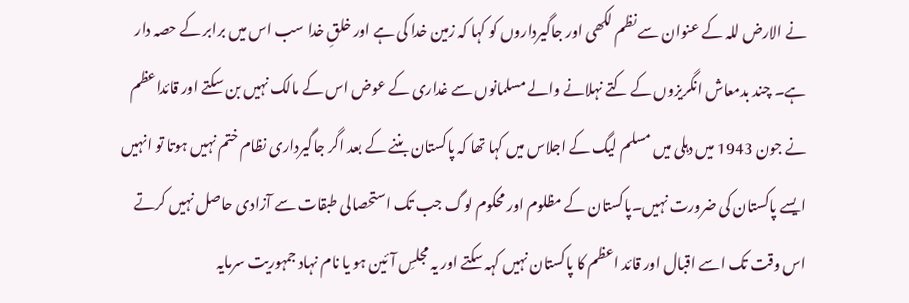نے الارض للہ کے عنوان سے نظم لکھی اور جاگیرداروں کو کہا کہ زمین خدا کی ہے اور خلقِ خدا سب اس میں برابر کے حصہ دار ہے۔ چند بدمعاش انگریزوں کے کتے نہلانے والے مسلمانوں سے غداری کے عوض اس کے مالک نہیں بن سکتے اور قائداعظم نے جون 1943 میں دہلی میں مسلم لیگ کے اجلاس میں کہا تھا کہ پاکستان بننے کے بعد اگر جاگیرداری نظام ختم نہیں ہوتا تو انہیں ایسے پاکستان کی ضرورت نہیں۔پاکستان کے مظلوم اور محکوم لوگ جب تک استحصالی طبقات سے آزادی حاصل نہیں کرتے اس وقت تک اسے اقبال اور قائد اعظم کا پاکستان نہیں کہہ سکتے اور یہ مجلسِ آئین ہو یا نام نہاد جمہوریت سرمایہ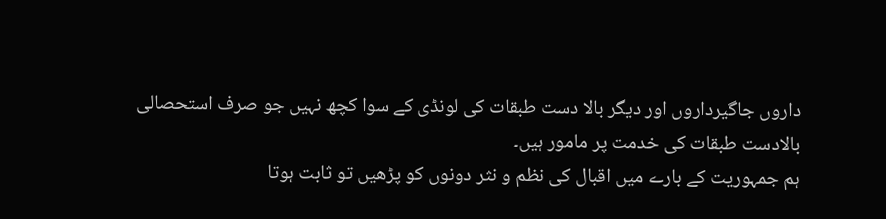داروں جاگیرداروں اور دیگر بالا دست طبقات کی لونڈی کے سوا کچھ نہیں جو صرف استحصالی بالادست طبقات کی خدمت پر مامور ہیں۔
ہم جمہوریت کے بارے میں اقبال کی نظم و نثر دونوں کو پڑھیں تو ثابت ہوتا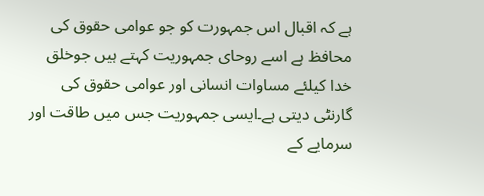ہے کہ اقبال اس جمہورت کو جو عوامی حقوق کی محافظ ہے اسے روحای جمہوریت کہتے ہیں جوخلق خدا کیلئے مساوات انسانی اور عوامی حقوق کی گارنٹی دیتی ہے۔ایسی جمہوریت جس میں طاقت اور سرمایے کے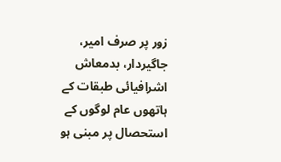زور پر صرف امیر، جاگیردار، بدمعاش اشرافیائی طبقات کے ہاتھوں عام لوگوں کے استحصال پر مبنی ہو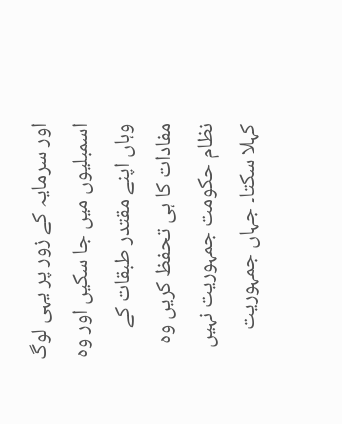اور سرمایہ کے زور پر یہی لوگ اسمبلیوں میں جا سکیں اور وہ وہاں اپنے مقتدر طبقات کے مفادات کا ہی تحفظ کریں وہ نظام حکومت جمہوریت نہیں کہلا سکتا۔ جہاں جمہوریت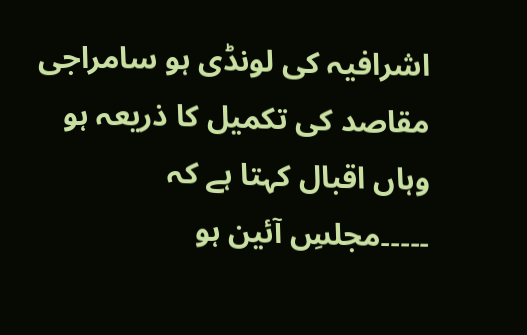اشرافیہ کی لونڈی ہو سامراجی مقاصد کی تکمیل کا ذریعہ ہو وہاں اقبال کہتا ہے کہ
۔۔۔۔۔مجلسِ آئین ہو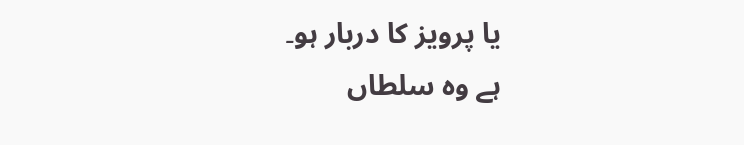یا پرویز کا دربار ہو۔
ہے وہ سلطاں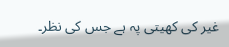غیر کی کھیتی پہ ہے جس کی نظر۔